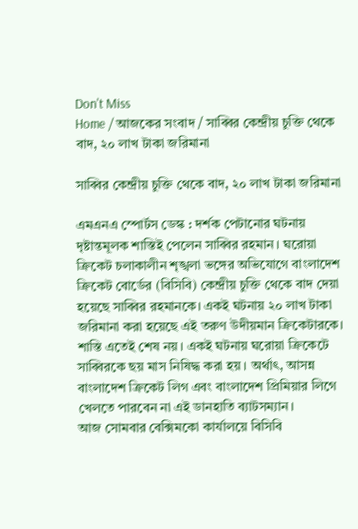Don't Miss
Home / আজকের সংবাদ / সাব্বির কেন্দ্রীয় চুক্তি থেকে বাদ, ২০ লাখ টাকা জরিমানা

সাব্বির কেন্দ্রীয় চুক্তি থেকে বাদ, ২০ লাখ টাকা জরিমানা

এমএনএ স্পোর্টস ডেস্ক : দর্শক পেটানোর ঘটনায় দৃষ্টান্তমূলক শাস্তিই পেলেন সাব্বির রহমান। ঘরোয়া ক্রিকেট চলাকালীন শৃঙ্খলা ভঙ্গের অভিযোগে বাংলাদেশ ক্রিকেট বোর্ডের (বিসিবি) কেন্দ্রীয় চুক্তি থেকে বাদ দেয়া হয়েছে সাব্বির রহমানকে। একই ঘটনায় ২০ লাখ টাকা জরিমানা করা হয়েছে এই তরুণ উদীয়মান ক্রিকেটারকে।
শাস্তি এতেই শেষ নয়। একই ঘটনায় ঘরোয়া ক্রিকেটে সাব্বিরকে ছয় মাস নিষিদ্ধ করা হয়। অর্থাৎ, আসন্ন বাংলাদেশ ক্রিকেট লিগ এবং বাংলাদেশ প্রিমিয়ার লিগে খেলতে পারবেন না এই ডানহাতি ব্যাটসম্যান।
আজ সোমবার বেক্সিমকো কার্যালয়ে বিসিবি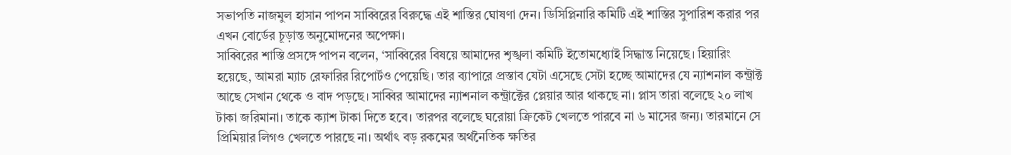সভাপতি নাজমুল হাসান পাপন সাব্বিরের বিরুদ্ধে এই শাস্তির ঘোষণা দেন। ডিসিপ্লিনারি কমিটি এই শাস্তির সুপারিশ করার পর এখন বোর্ডের চূড়ান্ত অনুমোদনের অপেক্ষা।
সাব্বিরের শাস্তি প্রসঙ্গে পাপন বলেন, ‘সাব্বিরের বিষয়ে আমাদের শৃঙ্খলা কমিটি ইতোমধ্যোই সিদ্ধান্ত নিয়েছে। হিয়ারিং হয়েছে, আমরা ম্যাচ রেফারির রিপোর্টও পেয়েছি। তার ব্যাপারে প্রস্তাব যেটা এসেছে সেটা হচ্ছে আমাদের যে ন্যাশনাল কন্ট্রাক্ট আছে সেখান থেকে ও বাদ পড়ছে। সাব্বির আমাদের ন্যাশনাল কন্ট্রাক্টের প্লেয়ার আর থাকছে না। প্লাস তারা বলেছে ২০ লাখ টাকা জরিমানা। তাকে ক্যাশ টাকা দিতে হবে। তারপর বলেছে ঘরোয়া ক্রিকেট খেলতে পারবে না ৬ মাসের জন্য। তারমানে সে প্রিমিয়ার লিগও খেলতে পারছে না। অর্থাৎ বড় রকমের অর্থনৈতিক ক্ষতির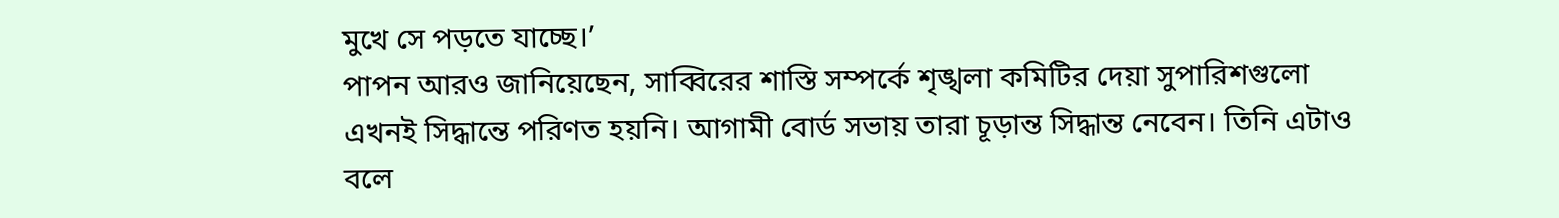মুখে সে পড়তে যাচ্ছে।’
পাপন আরও জানিয়েছেন, সাব্বিরের শাস্তি সম্পর্কে শৃঙ্খলা কমিটির দেয়া সুপারিশগুলো এখনই সিদ্ধান্তে পরিণত হয়নি। আগামী বোর্ড সভায় তারা চূড়ান্ত সিদ্ধান্ত নেবেন। তিনি এটাও বলে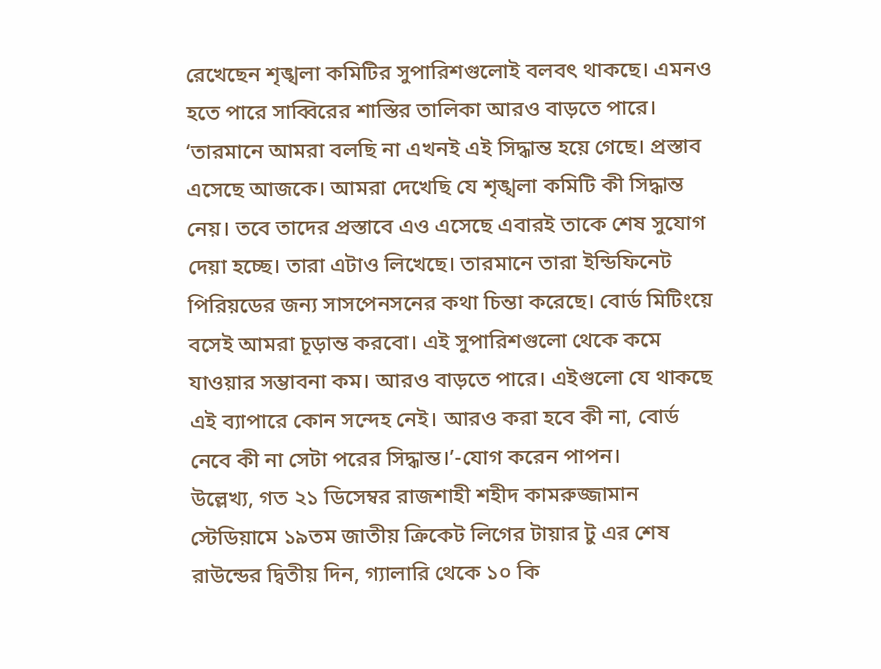রেখেছেন শৃঙ্খলা কমিটির সুপারিশগুলোই বলবৎ থাকছে। এমনও হতে পারে সাব্বিরের শাস্তির তালিকা আরও বাড়তে পারে।
‘তারমানে আমরা বলছি না এখনই এই সিদ্ধান্ত হয়ে গেছে। প্রস্তাব এসেছে আজকে। আমরা দেখেছি যে শৃঙ্খলা কমিটি কী সিদ্ধান্ত নেয়। তবে তাদের প্রস্তাবে এও এসেছে এবারই তাকে শেষ সুযোগ দেয়া হচ্ছে। তারা এটাও লিখেছে। তারমানে তারা ইন্ডিফিনেট পিরিয়ডের জন্য সাসপেনসনের কথা চিন্তা করেছে। বোর্ড মিটিংয়ে বসেই আমরা চূড়ান্ত করবো। এই সুপারিশগুলো থেকে কমে যাওয়ার সম্ভাবনা কম। আরও বাড়তে পারে। এইগুলো যে থাকছে এই ব্যাপারে কোন সন্দেহ নেই। আরও করা হবে কী না, বোর্ড নেবে কী না সেটা পরের সিদ্ধান্ত।’-যোগ করেন পাপন।
উল্লেখ্য, গত ২১ ডিসেম্বর রাজশাহী শহীদ কামরুজ্জামান স্টেডিয়ামে ১৯তম জাতীয় ক্রিকেট লিগের টায়ার টু এর শেষ রাউন্ডের দ্বিতীয় দিন, গ্যালারি থেকে ১০ কি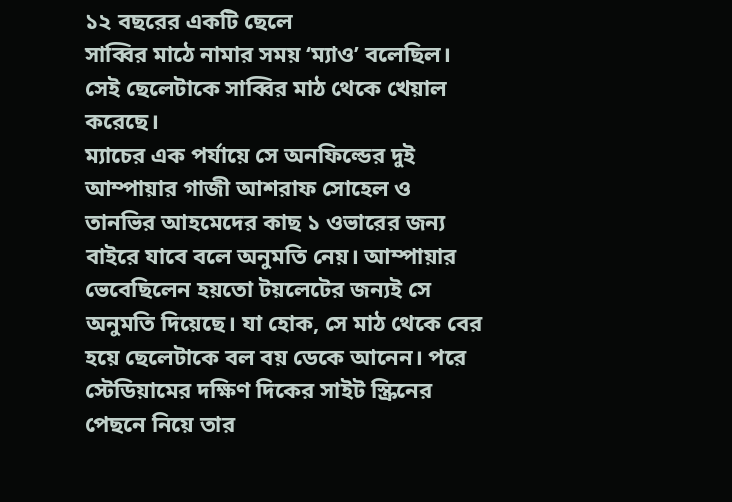১২ বছরের একটি ছেলে
সাব্বির মাঠে নামার সময় ‘ম্যাও’ বলেছিল। সেই ছেলেটাকে সাব্বির মাঠ থেকে খেয়াল করেছে।
ম্যাচের এক পর্যায়ে সে অনফিল্ডের দুই আম্পায়ার গাজী আশরাফ সোহেল ও তানভির আহমেদের কাছ ১ ওভারের জন্য বাইরে যাবে বলে অনুমতি নেয়। আম্পায়ার ভেবেছিলেন হয়তো টয়লেটের জন্যই সে অনুমতি দিয়েছে। যা হোক, সে মাঠ থেকে বের হয়ে ছেলেটাকে বল বয় ডেকে আনেন। পরে স্টেডিয়ামের দক্ষিণ দিকের সাইট স্ক্রিনের পেছনে নিয়ে তার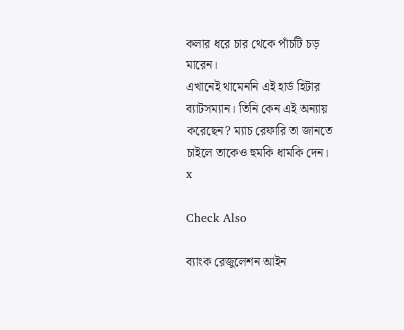কলার ধরে চার থেকে পাঁচটি চড় মারেন।
এখানেই থামেননি এই হার্ড হিটার ব্যাটসম্যান। তিনি কেন এই অন্যায় করেছেন? ম্যাচ রেফারি তা জানতে চাইলে তাকেও হুমকি ধামকি দেন।
x

Check Also

ব্যাংক রেজুলেশন আইন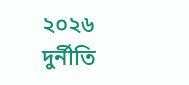২০২৬ দুর্নীতি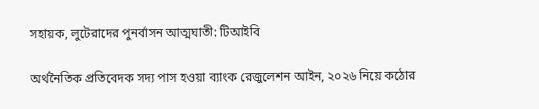সহায়ক, লুটেরাদের পুনর্বাসন আত্মঘাতী: টিআইবি

অর্থনৈতিক প্রতিবেদক সদ্য পাস হওয়া ব্যাংক রেজুলেশন আইন, ২০২৬ নিয়ে কঠোর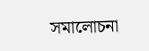সমালোচনা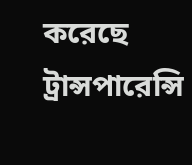করেছে ট্রান্সপারেন্সি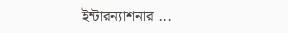ইন্টারন্যাশনার ...